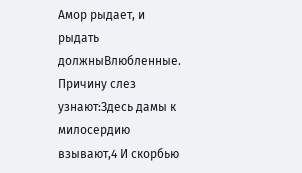Амор рыдает, и рыдать должныВлюбленные. Причину слез узнают:Здесь дамы к милосердию взывают,4 И скорбью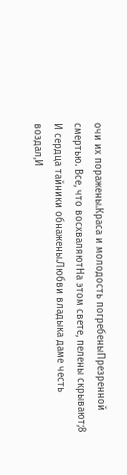очи их поражены.Краса и молодость погребеныПрезренной смертью. Все, что восхваляютНа этом свете, пелены скрывают;8 И сердца тайники обнажены.Любви владыка даме честь воздал,И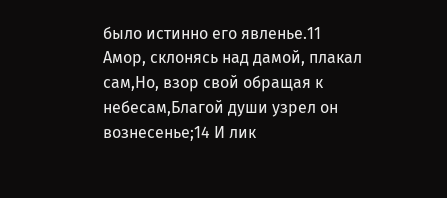было истинно его явленье.11 Амор, склонясь над дамой, плакал сам,Но, взор свой обращая к небесам,Благой души узрел он вознесенье;14 И лик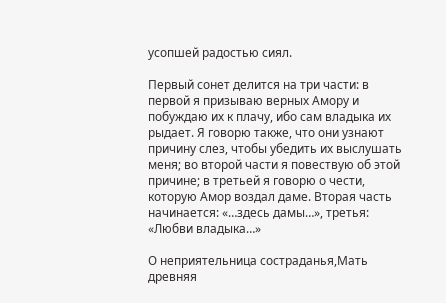усопшей радостью сиял.

Первый сонет делится на три части: в первой я призываю верных Амору и побуждаю их к плачу, ибо сам владыка их рыдает. Я говорю также, что они узнают причину слез, чтобы убедить их выслушать меня; во второй части я повествую об этой причине; в третьей я говорю о чести, которую Амор воздал даме. Вторая часть начинается: «…здесь дамы…», третья: «Любви владыка…»

О неприятельница состраданья,Мать древняя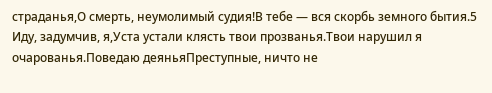страданья,О смерть, неумолимый судия!В тебе — вся скорбь земного бытия.5 Иду, задумчив, я,Уста устали клясть твои прозванья.Твои нарушил я очарованья.Поведаю деяньяПреступные, ничто не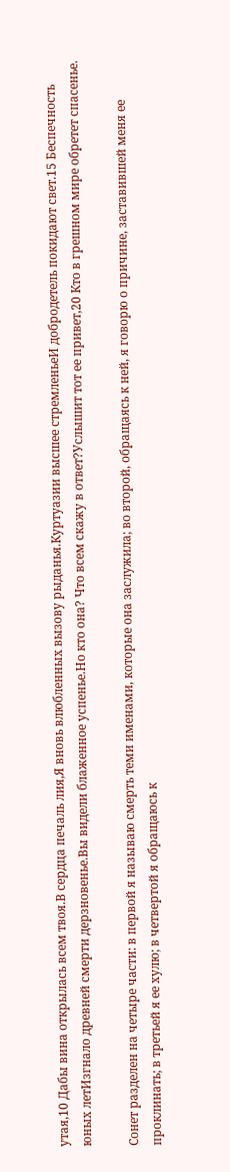утая,10 Дабы вина открылась всем твоя.В сердца печаль лия,Я вновь влюбленных вызову рыданья.Куртуазии высшее стремленьеИ добродетель покидают свет.15 Беспечность юных летИзгнало древней смерти дерзновенье.Вы видели блаженное успенье.Но кто она? Что всем скажу в ответ?Услышит тот ее привет,20 Кто в грешном мире обретет спасенье.

Сонет разделен на четыре части: в первой я называю смерть теми именами, которые она заслужила; во второй, обращаясь к ней, я говорю о причине, заставившей меня ее проклинать; в третьей я ее хулю; в четвертой я обращаюсь к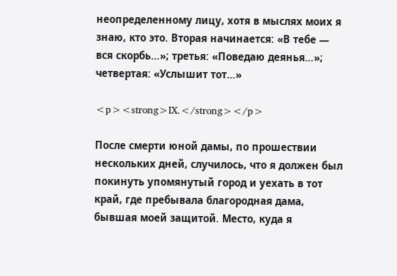неопределенному лицу, хотя в мыслях моих я знаю, кто это. Вторая начинается: «В тебе — вся скорбь…»; третья: «Поведаю деянья…»; четвертая: «Услышит тот…»

<p><strong>IX.</strong></p>

После смерти юной дамы, по прошествии нескольких дней, случилось, что я должен был покинуть упомянутый город и уехать в тот край, где пребывала благородная дама, бывшая моей защитой. Место, куда я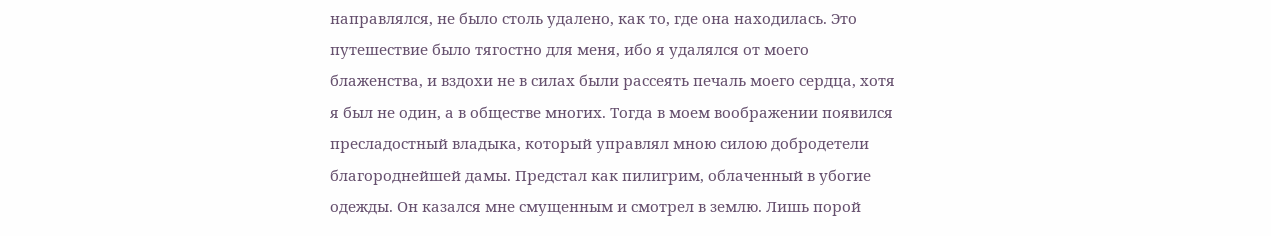направлялся, не было столь удалено, как то, где она находилась. Это путешествие было тягостно для меня, ибо я удалялся от моего блаженства, и вздохи не в силах были рассеять печаль моего сердца, хотя я был не один, а в обществе многих. Тогда в моем воображении появился пресладостный владыка, который управлял мною силою добродетели благороднейшей дамы. Предстал как пилигрим, облаченный в убогие одежды. Он казался мне смущенным и смотрел в землю. Лишь порой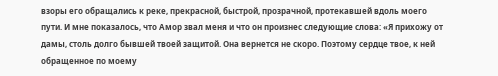взоры его обращались к реке, прекрасной, быстрой, прозрачной, протекавшей вдоль моего пути. И мне показалось, что Амор звал меня и что он произнес следующие слова: «Я прихожу от дамы, столь долго бывшей твоей защитой. Она вернется не скоро. Поэтому сердце твое, к ней обращенное по моему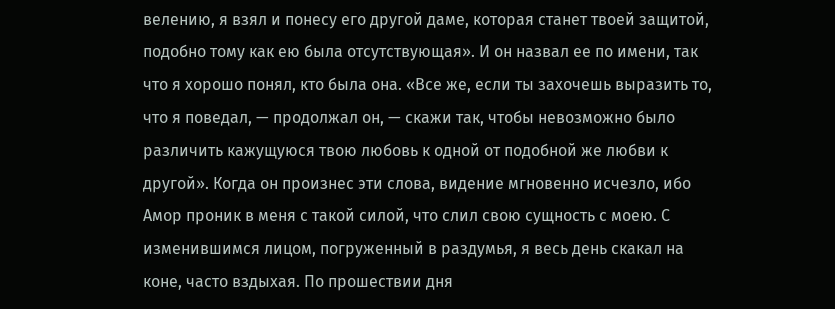велению, я взял и понесу его другой даме, которая станет твоей защитой, подобно тому как ею была отсутствующая». И он назвал ее по имени, так что я хорошо понял, кто была она. «Все же, если ты захочешь выразить то, что я поведал, — продолжал он, — скажи так, чтобы невозможно было различить кажущуюся твою любовь к одной от подобной же любви к другой». Когда он произнес эти слова, видение мгновенно исчезло, ибо Амор проник в меня с такой силой, что слил свою сущность с моею. С изменившимся лицом, погруженный в раздумья, я весь день скакал на коне, часто вздыхая. По прошествии дня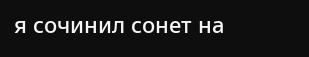я сочинил сонет на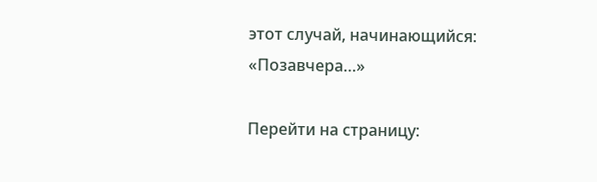этот случай, начинающийся: «Позавчера…»

Перейти на страницу: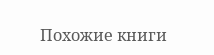Похожие книги